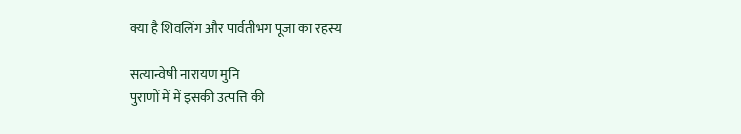क्या है शिवलिंग और पार्वतीभग पूजा का रहस्य

सत्यान्वेषी नारायण मुनि
पुराणों में में इसकी उत्पत्ति की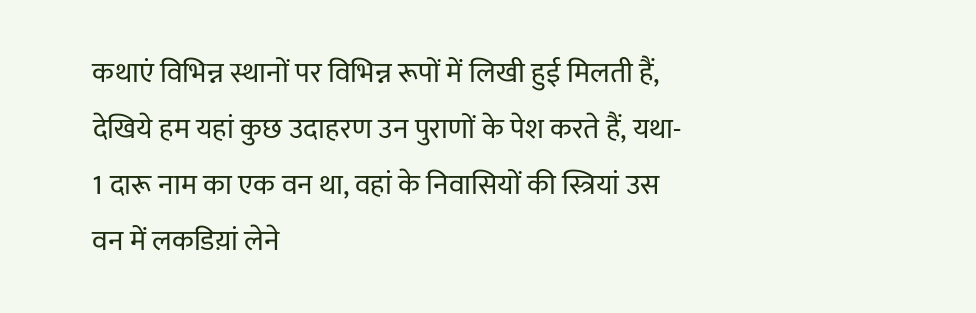कथाएं विभिन्न स्थानों पर विभिन्न रूपों में लिखी हुई मिलती हैं, देखिये हम यहां कुछ उदाहरण उन पुराणों के पेश करते हैं, यथा-
1 दारू नाम का एक वन था, वहां के निवासियों की स्त्रियां उस वन में लकडिय़ां लेने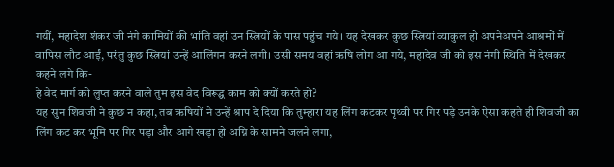गयीं, महादेश शंकर जी नंगे कामियों की भांति वहां उन स्त्रियों के पास पहुंच गये। यह देखकर कुछ स्त्रियां व्याकुल हो अपनेअपने आश्रमों में वापिस लौट आईं, परंतु कुछ स्त्रियां उन्हें आलिंगन करने लगी। उसी समय वहां ऋषि लोग आ गये, महादेव जी को इस नंगी स्थिति में देखकर कहने लगे कि-
हे वेद मार्ग को लुप्त करने वाले तुम इस वेद विरूद्घ काम को क्यों करते हो?
यह सुन शिवजी ने कुछ न कहा, तब ऋषियों ने उन्हें श्राप दे दिया कि तुम्हारा यह लिंग कटकर पृथ्वी पर गिर पड़े उनके ऐसा कहते ही शिवजी का लिंग कट कर भूमि पर गिर पड़ा और आगे खड़ा हो अग्नि के सामने जलने लगा,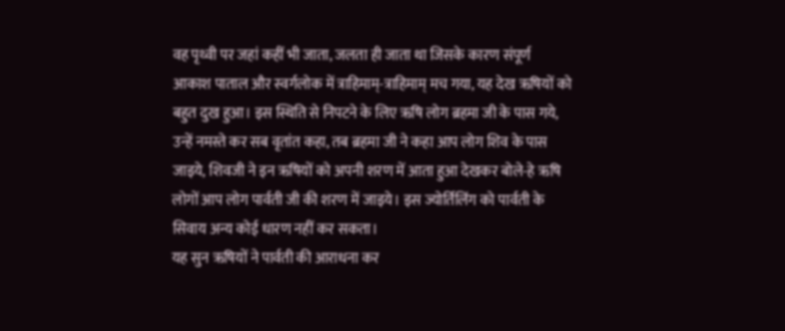वह पृथ्वी पर जहां कहीं भी जाता, जलता ही जाता था जिसके कारण संपूर्ण आकाश पाताल और स्वर्गलोक में त्राहिमाम्-त्राहिमाम् मच गया, यह देख ऋषियों को बहुत दुख हुआ। इस स्थिति से निपटने के लिए ऋषि लोग ब्रहमा जी के पास गये, उन्हें नमस्ते कर सब वृतांत कहा, तब ब्रहमा जी ने कहा आप लोग शिव के पास जाइये, शिवजी ने इन ऋषियों को अपनी शरण में आता हुआ देखकर बोले-हे ऋषि लोगों आप लोग पार्वती जी की शरण में जाइये। इस ज्योर्तिलिंग को पार्वती के सिवाय अन्य कोई धारण नहीं कर सकता।
यह सुन ऋषियों ने पार्वती की आराधना कर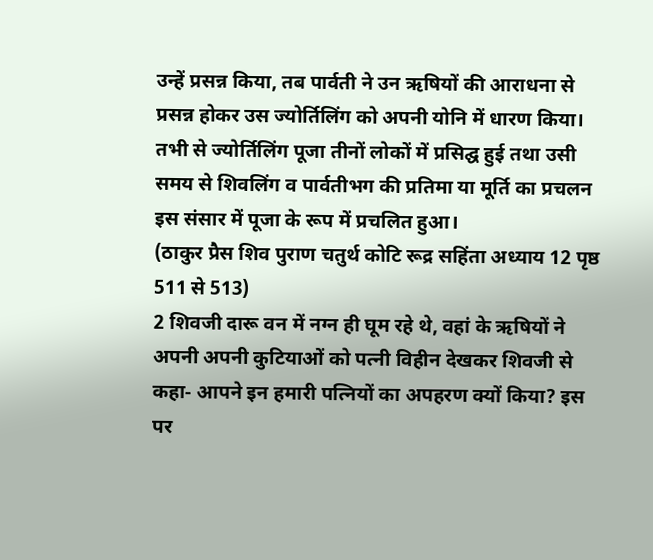उन्हें प्रसन्न किया, तब पार्वती ने उन ऋषियों की आराधना से प्रसन्न होकर उस ज्योर्तिलिंग को अपनी योनि में धारण किया। तभी से ज्योर्तिलिंग पूजा तीनों लोकों में प्रसिद्घ हुई तथा उसी समय से शिवलिंग व पार्वतीभग की प्रतिमा या मूर्ति का प्रचलन इस संसार में पूजा के रूप में प्रचलित हुआ।
(ठाकुर प्रैस शिव पुराण चतुर्थ कोटि रूद्र सहिंता अध्याय 12 पृष्ठ 511 से 513)
2 शिवजी दारू वन में नग्न ही घूम रहे थे, वहां के ऋषियों ने अपनी अपनी कुटियाओं को पत्नी विहीन देखकर शिवजी से कहा- आपने इन हमारी पत्नियों का अपहरण क्यों किया? इस पर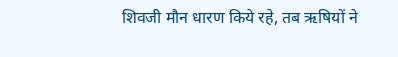शिवजी मौन धारण किये रहे, तब ऋषियों ने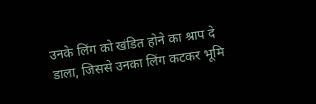उनके लिंग को खंडित होने का श्राप दे डाला, जिससे उनका लिंग कटकर भूमि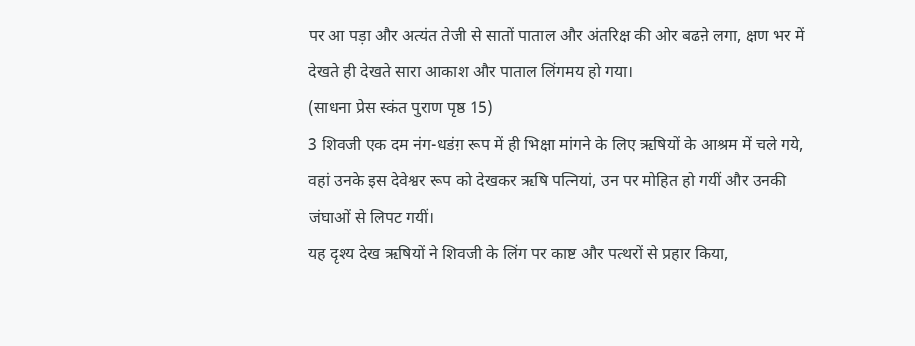पर आ पड़ा और अत्यंत तेजी से सातों पाताल और अंतरिक्ष की ओर बढऩे लगा, क्षण भर में देखते ही देखते सारा आकाश और पाताल लिंगमय हो गया।
(साधना प्रेस स्कंत पुराण पृष्ठ 15)
3 शिवजी एक दम नंग-धडंग़ रूप में ही भिक्षा मांगने के लिए ऋषियों के आश्रम में चले गये, वहां उनके इस देवेश्वर रूप को देखकर ऋषि पत्नियां, उन पर मोहित हो गयीं और उनकी जंघाओं से लिपट गयीं।
यह दृश्य देख ऋषियों ने शिवजी के लिंग पर काष्ट और पत्थरों से प्रहार किया,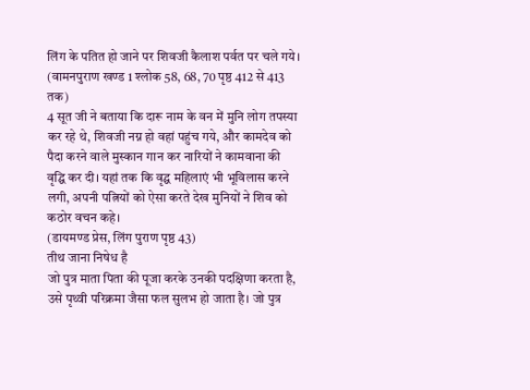लिंग के पतित हो जाने पर शिवजी कैलाश पर्वत पर चले गये।
(वामनपुराण खण्ड 1 श्लोक 58, 68, 70 पृष्ठ 412 से 413 तक)
4 सूत जी ने बताया कि दारू नाम के वन में मुनि लोग तपस्या कर रहे थे, शिवजी नग्न हो वहां पहुंच गये, और कामदेव को पैदा करने वाले मुस्कान गान कर नारियों ने कामवाना की वृद्घि कर दी। यहां तक कि वृद्घ महिलाएं भी भूविलास करने लगी, अपनी पत्नियों को ऐसा करते देख मुनियों ने शिव को कठोर वचन कहे।
(डायमण्ड प्रेस, लिंग पुराण पृष्ठ 43)
तीथ जाना निषेध है
जो पुत्र माता पिता की पूजा करके उनकी पदक्षिणा करता है, उसे पृथ्वी परिक्रमा जैसा फल सुलभ हो जाता है। जो पुत्र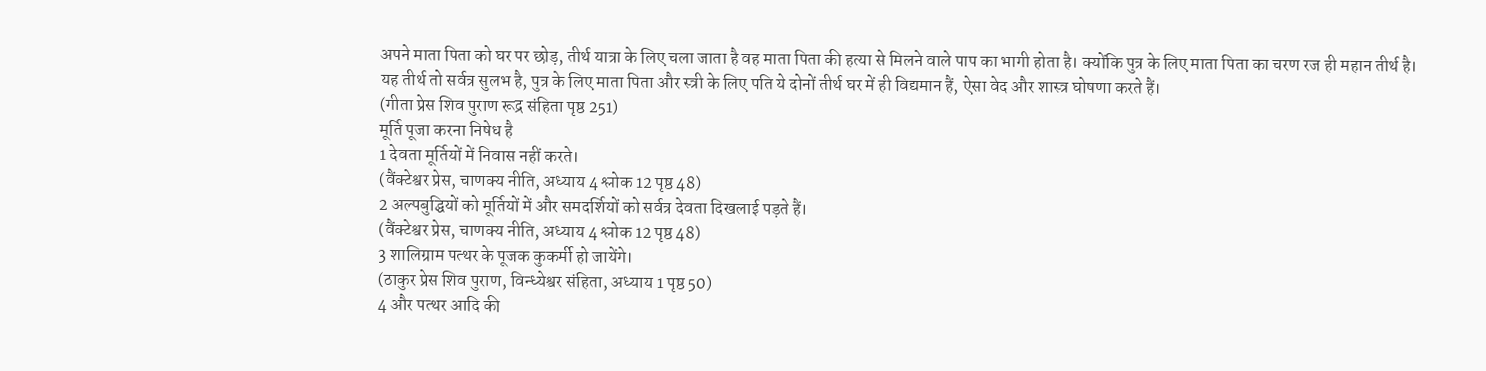अपने माता पिता को घर पर छोड़, तीर्थ यात्रा के लिए चला जाता है वह माता पिता की हत्या से मिलने वाले पाप का भागी होता है। क्योंकि पुत्र के लिए माता पिता का चरण रज ही महान तीर्थ है।
यह तीर्थ तो सर्वत्र सुलभ है, पुत्र के लिए माता पिता और स्त्री के लिए पति ये दोनों तीर्थ घर में ही विद्यमान हैं, ऐसा वेद और शास्त्र घोषणा करते हैं।
(गीता प्रेस शिव पुराण रूद्र संहिता पृष्ठ 251)
मूर्ति पूजा करना निषेध है
1 देवता मूर्तियों में निवास नहीं करते।
(वैंक्टेश्वर प्रेस, चाणक्य नीति, अध्याय 4 श्लोक 12 पृष्ठ 48)
2 अल्पबुद्घियों को मूर्तियों में और समदर्शियों को सर्वत्र देवता दिखलाई पड़ते हैं।
(वैंक्टेश्वर प्रेस, चाणक्य नीति, अध्याय 4 श्लोक 12 पृष्ठ 48)
3 शालिग्राम पत्थर के पूजक कुकर्मी हो जायेंगे।
(ठाकुर प्रेस शिव पुराण, विन्ध्येश्वर संहिता, अध्याय 1 पृष्ठ 50)
4 और पत्थर आदि की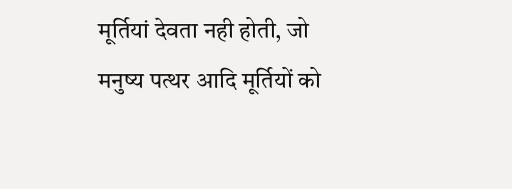मूर्तियां देवता नही होती, जो मनुष्य पत्थर आदि मूर्तियों को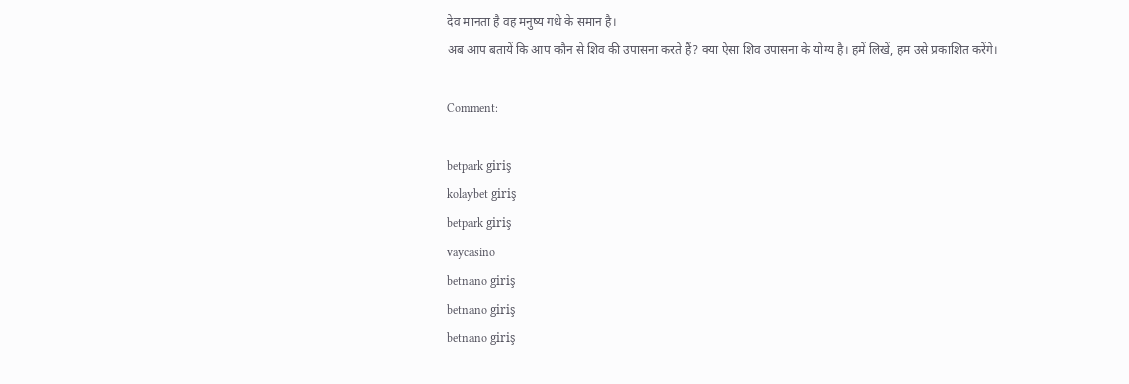देव मानता है वह मनुष्य गधे के समान है।
अब आप बतायें कि आप कौन से शिव की उपासना करते हैं? क्या ऐसा शिव उपासना के योग्य है। हमें लिखें, हम उसे प्रकाशित करेंगे।

Comment:

betpark giriş
kolaybet giriş
betpark giriş
vaycasino
betnano giriş
betnano giriş
betnano giriş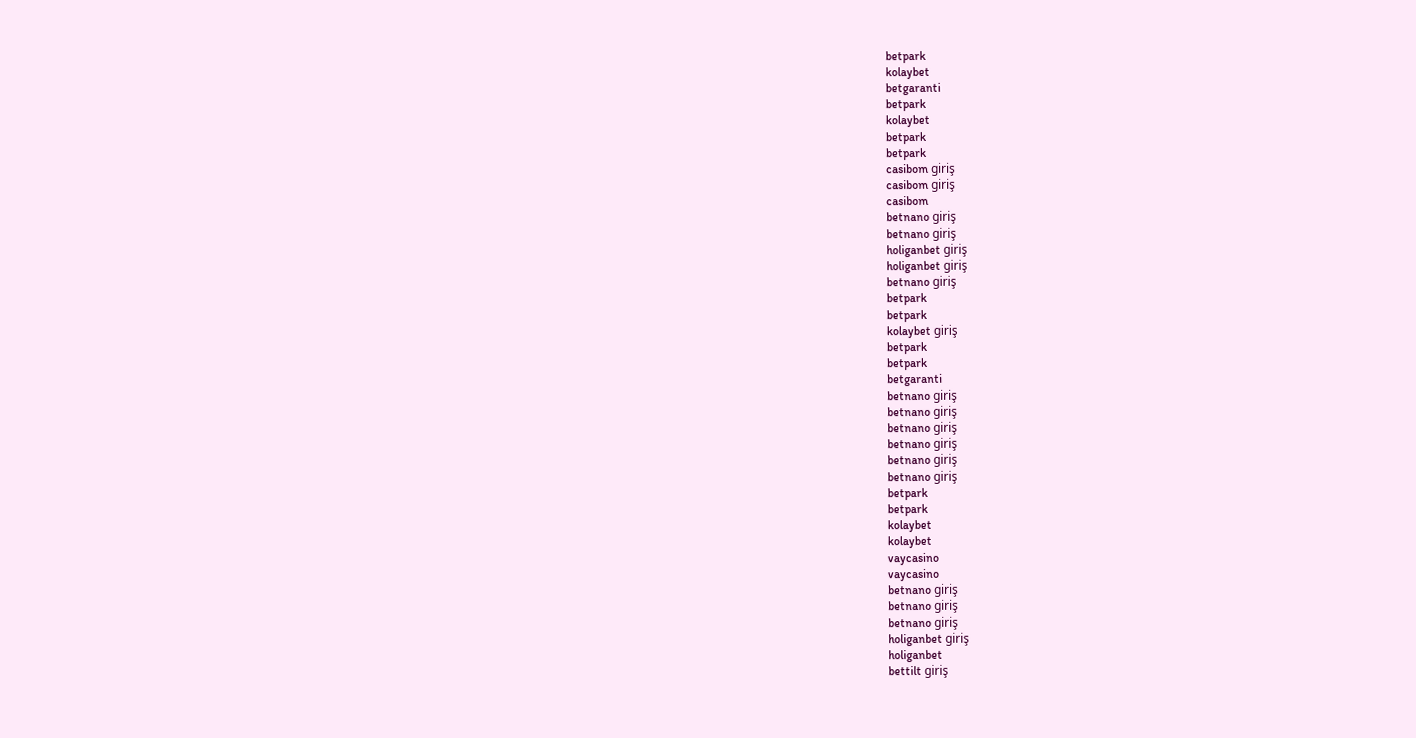betpark
kolaybet
betgaranti
betpark
kolaybet
betpark
betpark
casibom giriş
casibom giriş
casibom
betnano giriş
betnano giriş
holiganbet giriş
holiganbet giriş
betnano giriş
betpark
betpark
kolaybet giriş
betpark
betpark
betgaranti
betnano giriş
betnano giriş
betnano giriş
betnano giriş
betnano giriş
betnano giriş
betpark
betpark
kolaybet
kolaybet
vaycasino
vaycasino
betnano giriş
betnano giriş
betnano giriş
holiganbet giriş
holiganbet
bettilt giriş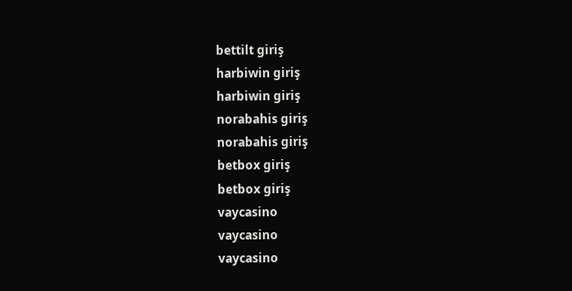bettilt giriş
harbiwin giriş
harbiwin giriş
norabahis giriş
norabahis giriş
betbox giriş
betbox giriş
vaycasino
vaycasino
vaycasino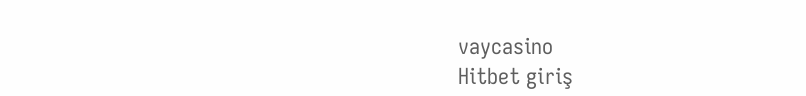vaycasino
Hitbet giriş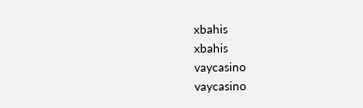xbahis
xbahis
vaycasino
vaycasino